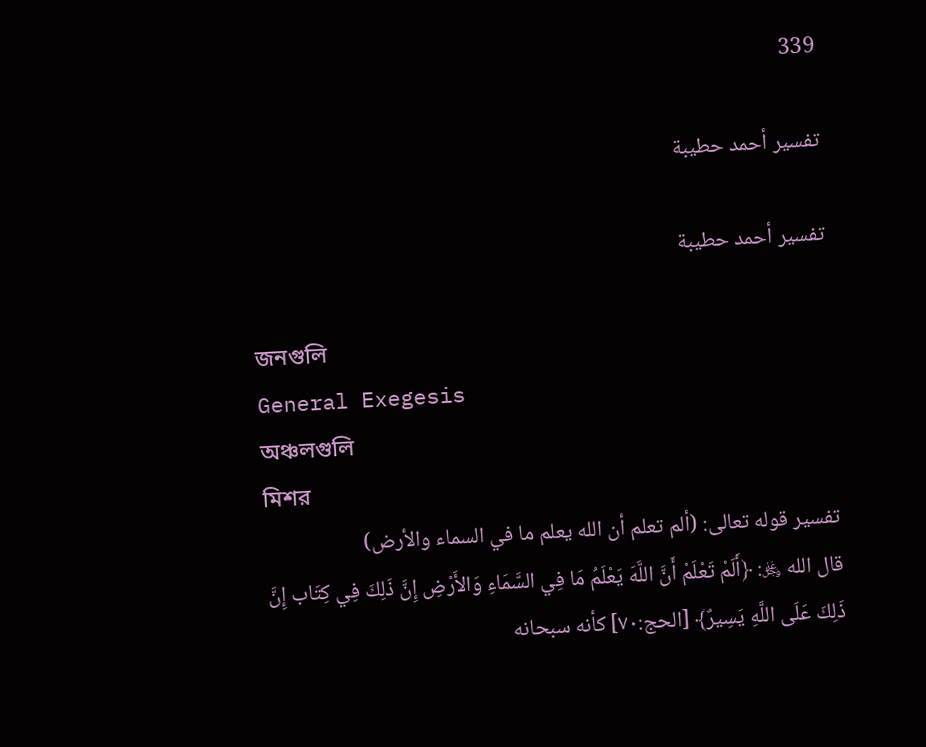339

تفسير أحمد حطيبة

تفسير أحمد حطيبة

জনগুলি
General Exegesis
অঞ্চলগুলি
মিশর
تفسير قوله تعالى: (ألم تعلم أن الله يعلم ما في السماء والأرض)
قال الله ﷿: ﴿أَلَمْ تَعْلَمْ أَنَّ اللَّهَ يَعْلَمُ مَا فِي السَّمَاءِ وَالأَرْضِ إِنَّ ذَلِكَ فِي كِتَاب إِنَّ ذَلِكَ عَلَى اللَّهِ يَسِيرٌ﴾ [الحج:٧٠] كأنه سبحانه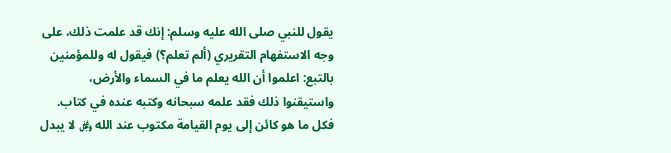يقول للنبي صلى الله عليه وسلم: إنك قد علمت ذلك، على وجه الاستفهام التقريري (ألم تعلم؟) فيقول له وللمؤمنين بالتبع: اعلموا أن الله يعلم ما في السماء والأرض، واستيقنوا ذلك فقد علمه سبحانه وكتبه عنده في كتاب.
فكل ما هو كائن إلى يوم القيامة مكتوب عند الله ﷿ لا يبدل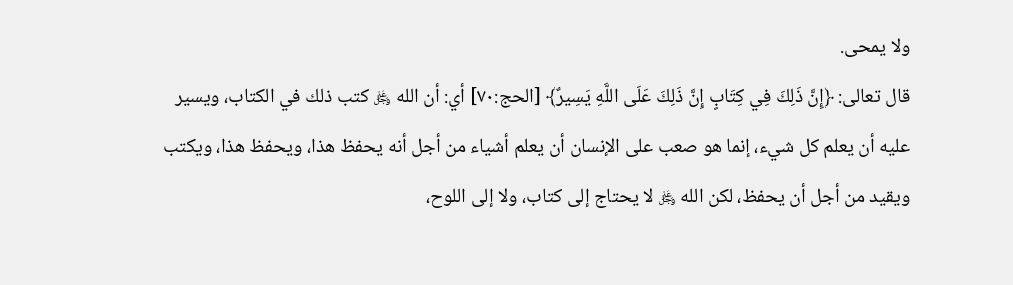ولا يمحى.
قال تعالى: ﴿إِنَّ ذَلِكَ فِي كِتَابٍ إِنَّ ذَلِكَ عَلَى اللَّهِ يَسِيرٌ﴾ [الحج:٧٠] أي: أن الله ﷿ كتب ذلك في الكتاب، ويسير عليه أن يعلم كل شيء، إنما هو صعب على الإنسان أن يعلم أشياء من أجل أنه يحفظ هذا، ويحفظ هذا، ويكتب ويقيد من أجل أن يحفظ، لكن الله ﷿ لا يحتاج إلى كتاب، ولا إلى اللوح،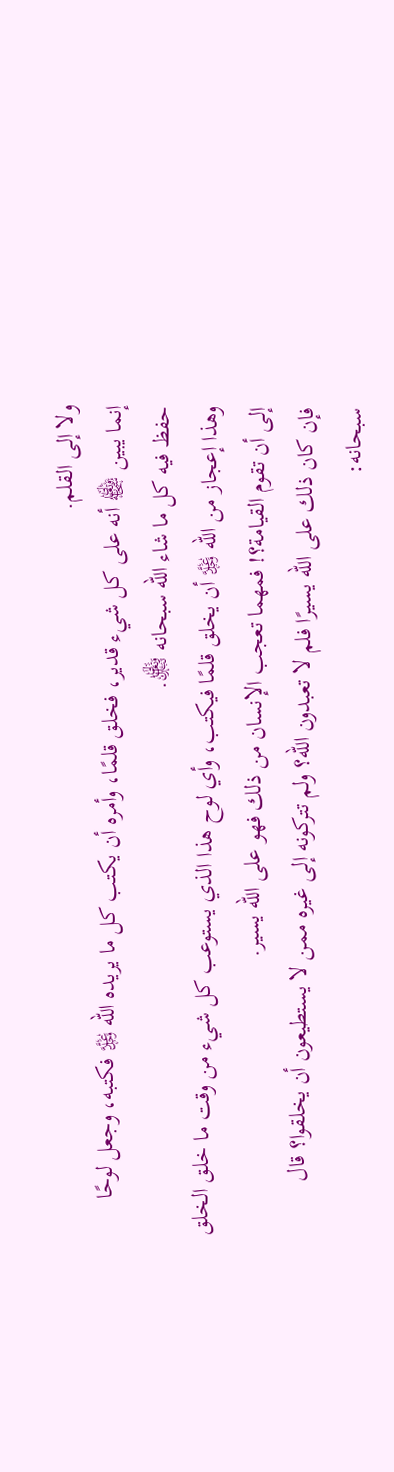ولا إلى القلم.
إنما يبين ﷾ أنه على كل شيء قدير، فخلق قلمًا، وأمره أن يكتب كل ما يريده الله ﷿ فكتبه، وجعل لوحًا حفظ فيه كل ما شاء الله سبحانه ﵎.
وهذا إعجاز من الله ﷿ أن يخلق قلمًا فيكتب، وأي لوح هذا الذي يستوعب كل شيء من وقت ما خلق الخلق إلى أن تقوم القيامة؟! فمهما تعجب الإنسان من ذلك فهو على الله يسير.
فإن كان ذلك على الله يسيرًا فلم لا تعبدون الله؟ ولم تتركونه إلى غيره ممن لا يستطيعون أن يخلقوا؟ قال سبحانه: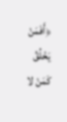﴿أَفَمَنْ يَخْلُقُ كَمَنْ لا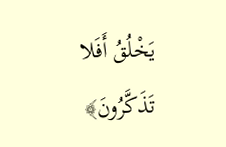يَخْلُقُ أَفَلا تَذَكَّرُونَ﴾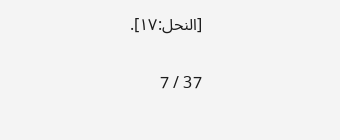[النحل:١٧].

37 / 7